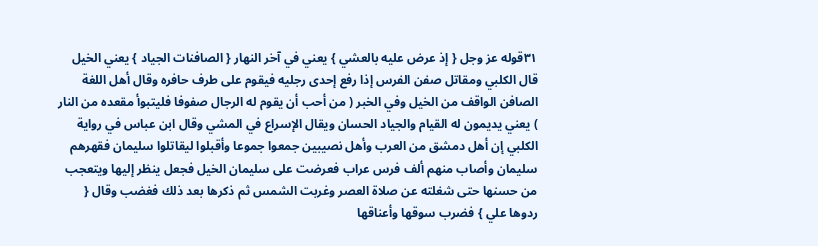٣١قوله عز وجل { إذ عرض عليه بالعشي } يعني في آخر النهار { الصافنات الجياد } يعني الخيل قال الكلبي ومقاتل صفن الفرس إذا رفع إحدى رجليه فيقوم على طرف حافره وقال أهل اللغة الصافن الواقف من الخيل وفي الخبر ( من أحب أن يقوم له الرجال صفوفا فليتبوأ مقعده من النار ) يعني يديمون له القيام والجياد الحسان ويقال الإسراع في المشي وقال ابن عباس في رواية الكلبي إن أهل دمشق من العرب وأهل نصيبين جمعوا جموعا وأقبلوا ليقاتلوا سليمان فقهرهم سليمان وأصاب منهم ألف فرس عراب فعرضت على سليمان الخيل فجعل ينظر إليها ويتعجب من حسنها حتى شغلته عن صلاة العصر وغربت الشمس ثم ذكرها بعد ذلك فغضب وقال { ردوها علي } فضرب سوقها وأعناقها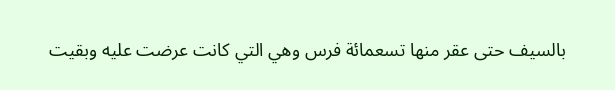بالسيف حتى عقر منها تسعمائة فرس وهي التي كانت عرضت عليه وبقيت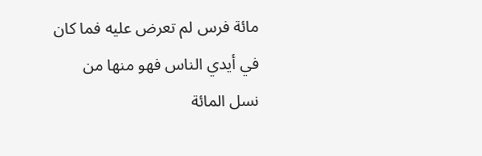مائة فرس لم تعرض عليه فما كان في أيدي الناس فهو منها من نسل المائة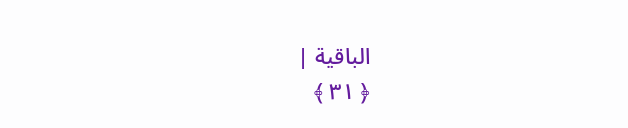الباقية |
﴿ ٣١ ﴾